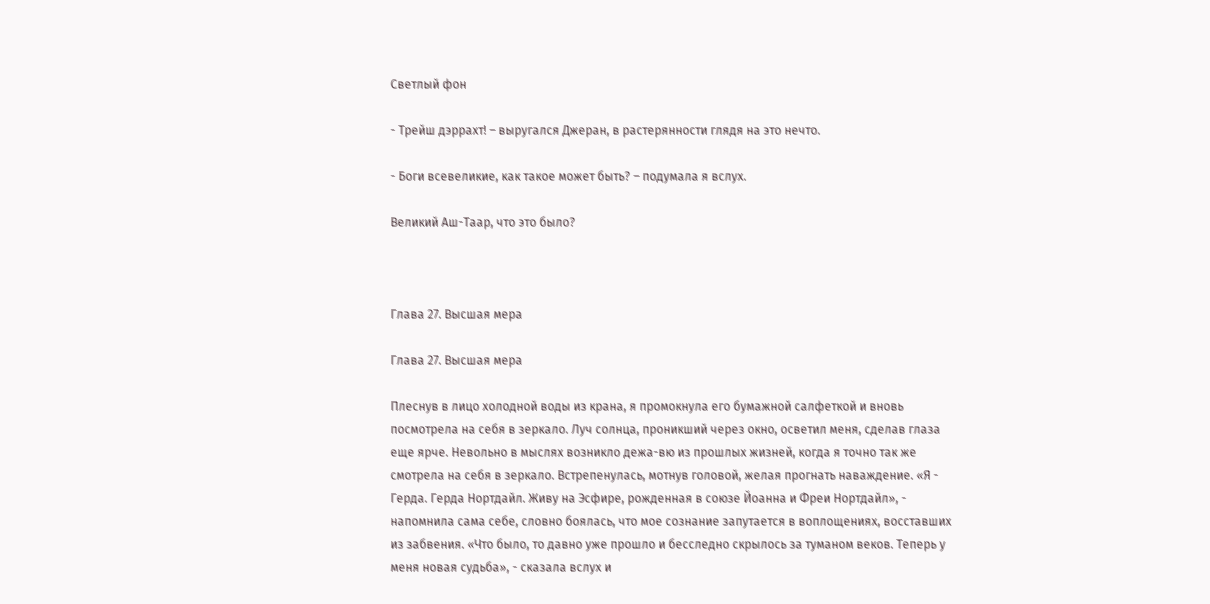Светлый фон

- Трейш дэррахт! – выругался Джеран, в растерянности глядя на это нечто.

- Боги всевеликие, как такое может быть? – подумала я вслух.

Великий Аш-Таар, что это было?



Глава 27. Высшая мера

Глава 27. Высшая мера

Плеснув в лицо холодной воды из крана, я промокнула его бумажной салфеткой и вновь посмотрела на себя в зеркало. Луч солнца, проникший через окно, осветил меня, сделав глаза еще ярче. Невольно в мыслях возникло дежа-вю из прошлых жизней, когда я точно так же смотрела на себя в зеркало. Встрепенулась, мотнув головой, желая прогнать наваждение. «Я - Герда. Герда Нортдайл. Живу на Эсфире, рожденная в союзе Йоанна и Фреи Нортдайл», - напомнила сама себе, словно боялась, что мое сознание запутается в воплощениях, восставших из забвения. «Что было, то давно уже прошло и бесследно скрылось за туманом веков. Теперь у меня новая судьба», - сказала вслух и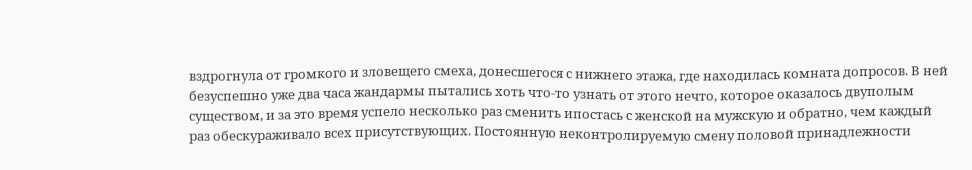вздрогнула от громкого и зловещего смеха, донесшегося с нижнего этажа, где находилась комната допросов. В ней безуспешно уже два часа жандармы пытались хоть что-то узнать от этого нечто, которое оказалось двуполым существом, и за это время успело несколько раз сменить ипостась с женской на мужскую и обратно, чем каждый раз обескураживало всех присутствующих. Постоянную неконтролируемую смену половой принадлежности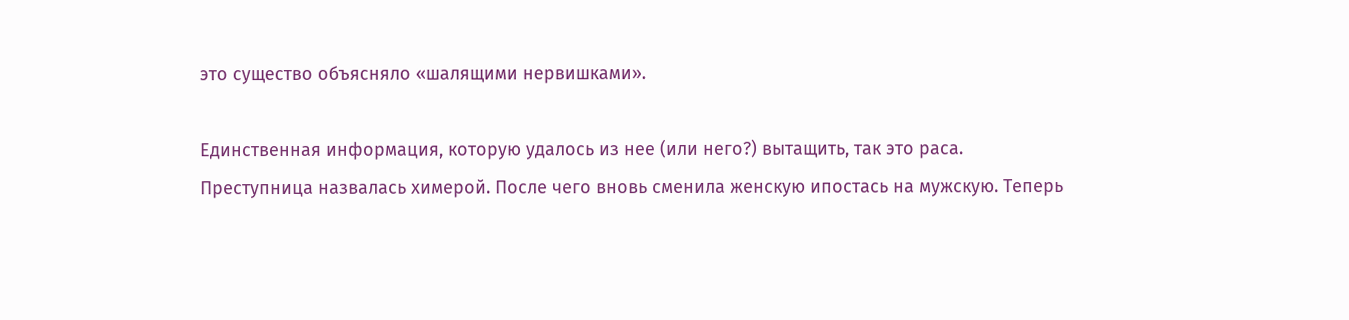это существо объясняло «шалящими нервишками».

Единственная информация, которую удалось из нее (или него?) вытащить, так это раса. Преступница назвалась химерой. После чего вновь сменила женскую ипостась на мужскую. Теперь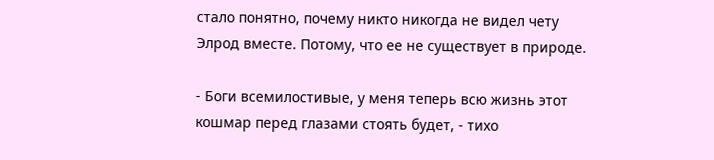стало понятно, почему никто никогда не видел чету Элрод вместе. Потому, что ее не существует в природе.

- Боги всемилостивые, у меня теперь всю жизнь этот кошмар перед глазами стоять будет, - тихо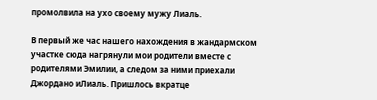промолвила на ухо своему мужу Лиаль.

В первый же час нашего нахождения в жандармском участке сюда нагрянули мои родители вместе с родителями Эмилии, а следом за ними приехали Джордано иЛиаль. Пришлось вкратце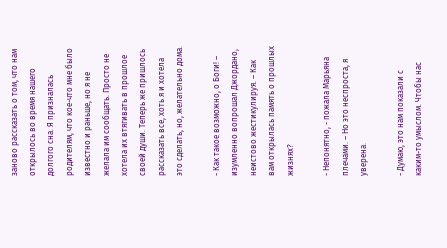заново рассказать о том, что нам открылось во время нашего долгого сна. Я призналась родителям, что кое-что мне было известно и раньше, но я не желала им сообщать. Просто не хотела их втягивать в прошлое своей души. Теперь же пришлось рассказать все, хоть я и хотела это сделать, но, желательно дома.

- Как такое возможно, о Боги! – изумленно вопрошал Джордано, неистово жестикулируя. – Как вам открылась память о прошлых жизнях?

- Непонятно, - пожала Марьяна плечами. – Но это неспроста, я уверена.

- Думаю, это нам показали с каким-то умыслом. Чтобы нас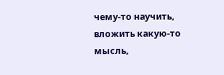чему-то научить, вложить какую-то мысль,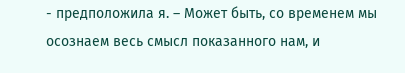- предположила я. – Может быть, со временем мы осознаем весь смысл показанного нам, и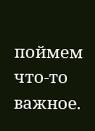поймем что-то важное.